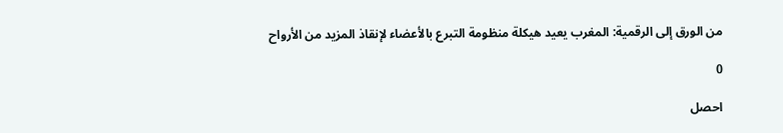من الورق إلى الرقمية: المغرب يعيد هيكلة منظومة التبرع بالأعضاء لإنقاذ المزيد من الأرواح

0

احصل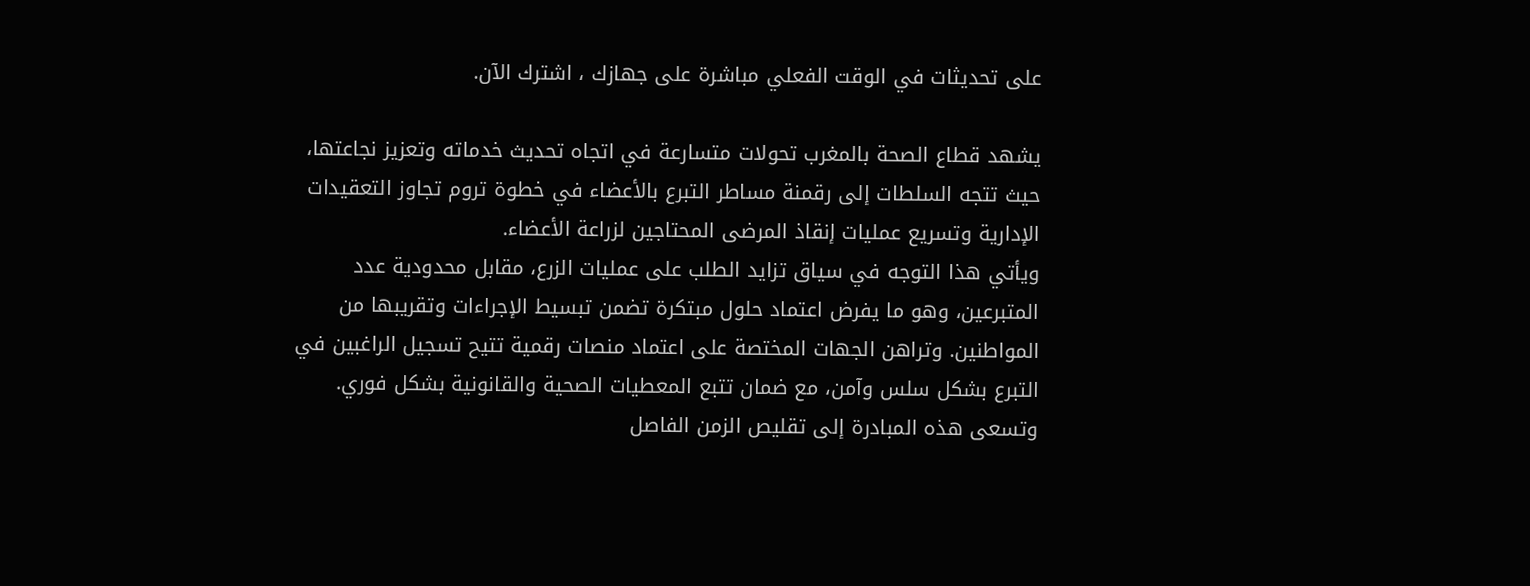على تحديثات في الوقت الفعلي مباشرة على جهازك ، اشترك الآن.

يشهد قطاع الصحة بالمغرب تحولات متسارعة في اتجاه تحديث خدماته وتعزيز نجاعتها، حيث تتجه السلطات إلى رقمنة مساطر التبرع بالأعضاء في خطوة تروم تجاوز التعقيدات الإدارية وتسريع عمليات إنقاذ المرضى المحتاجين لزراعة الأعضاء.
ويأتي هذا التوجه في سياق تزايد الطلب على عمليات الزرع، مقابل محدودية عدد المتبرعين، وهو ما يفرض اعتماد حلول مبتكرة تضمن تبسيط الإجراءات وتقريبها من المواطنين. وتراهن الجهات المختصة على اعتماد منصات رقمية تتيح تسجيل الراغبين في التبرع بشكل سلس وآمن، مع ضمان تتبع المعطيات الصحية والقانونية بشكل فوري.
وتسعى هذه المبادرة إلى تقليص الزمن الفاصل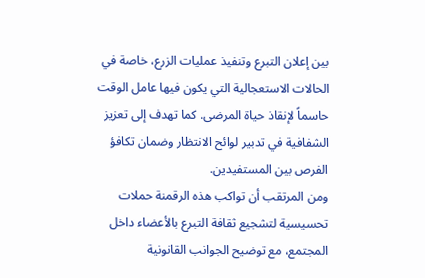بين إعلان التبرع وتنفيذ عمليات الزرع، خاصة في الحالات الاستعجالية التي يكون فيها عامل الوقت حاسماً لإنقاذ حياة المرضى. كما تهدف إلى تعزيز الشفافية في تدبير لوائح الانتظار وضمان تكافؤ الفرص بين المستفيدين.
ومن المرتقب أن تواكب هذه الرقمنة حملات تحسيسية لتشجيع ثقافة التبرع بالأعضاء داخل المجتمع، مع توضيح الجوانب القانونية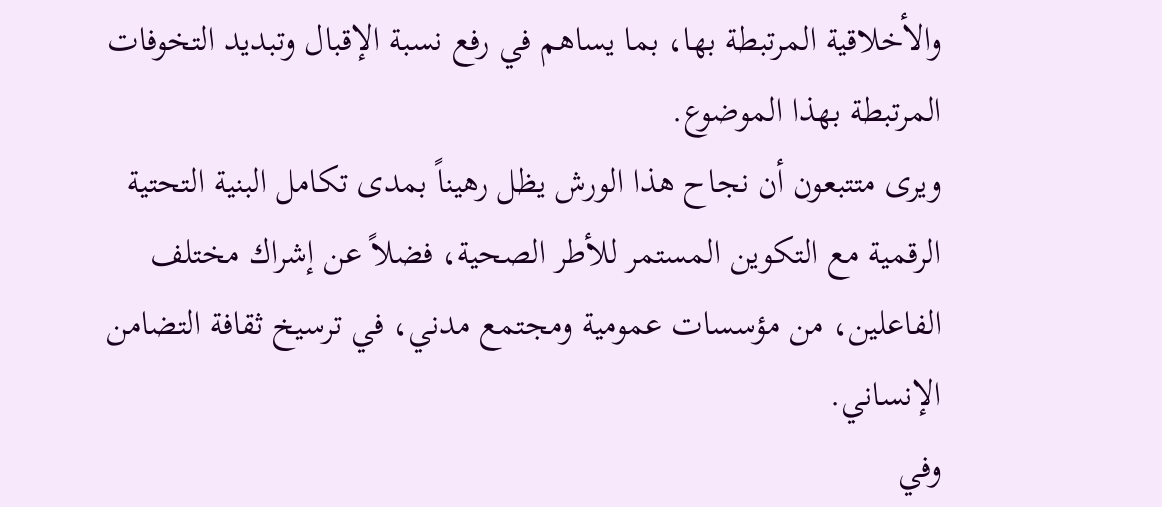والأخلاقية المرتبطة بها، بما يساهم في رفع نسبة الإقبال وتبديد التخوفات المرتبطة بهذا الموضوع.
ويرى متتبعون أن نجاح هذا الورش يظل رهيناً بمدى تكامل البنية التحتية الرقمية مع التكوين المستمر للأطر الصحية، فضلاً عن إشراك مختلف الفاعلين، من مؤسسات عمومية ومجتمع مدني، في ترسيخ ثقافة التضامن الإنساني.
وفي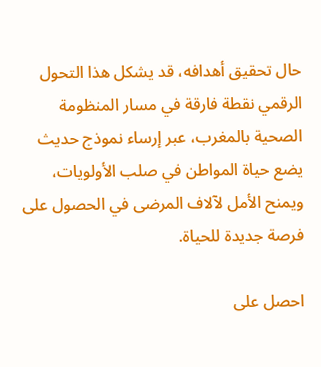حال تحقيق أهدافه، قد يشكل هذا التحول الرقمي نقطة فارقة في مسار المنظومة الصحية بالمغرب، عبر إرساء نموذج حديث يضع حياة المواطن في صلب الأولويات، ويمنح الأمل لآلاف المرضى في الحصول على فرصة جديدة للحياة.

احصل على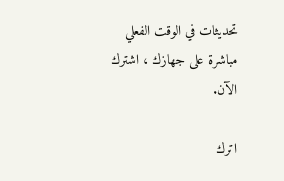تحديثات في الوقت الفعلي مباشرة على جهازك ، اشترك الآن.

اترك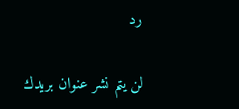رد

لن يتم نشر عنوان بريدك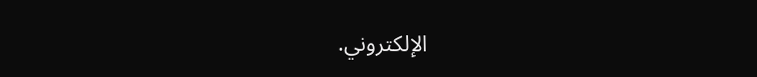الإلكتروني.